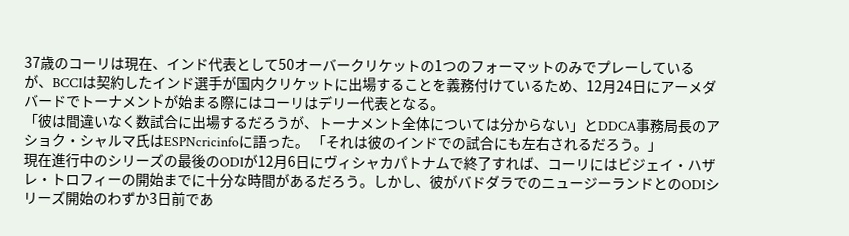37歳のコーリは現在、インド代表として50オーバークリケットの1つのフォーマットのみでプレーしているが、BCCIは契約したインド選手が国内クリケットに出場することを義務付けているため、12月24日にアーメダバードでトーナメントが始まる際にはコーリはデリー代表となる。
「彼は間違いなく数試合に出場するだろうが、トーナメント全体については分からない」とDDCA事務局長のアショク・シャルマ氏はESPNcricinfoに語った。 「それは彼のインドでの試合にも左右されるだろう。」
現在進行中のシリーズの最後のODIが12月6日にヴィシャカパトナムで終了すれば、コーリにはビジェイ・ハザレ・トロフィーの開始までに十分な時間があるだろう。しかし、彼がバドダラでのニュージーランドとのODIシリーズ開始のわずか3日前であ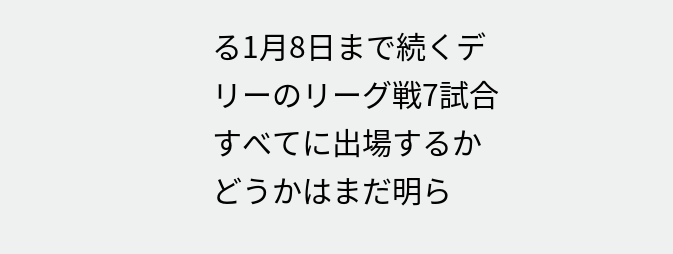る1月8日まで続くデリーのリーグ戦7試合すべてに出場するかどうかはまだ明ら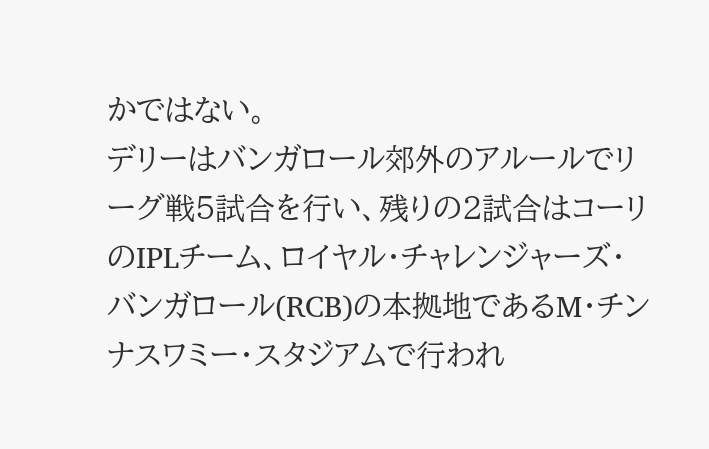かではない。
デリーはバンガロール郊外のアルールでリーグ戦5試合を行い、残りの2試合はコーリのIPLチーム、ロイヤル・チャレンジャーズ・バンガロール(RCB)の本拠地であるM・チンナスワミー・スタジアムで行われ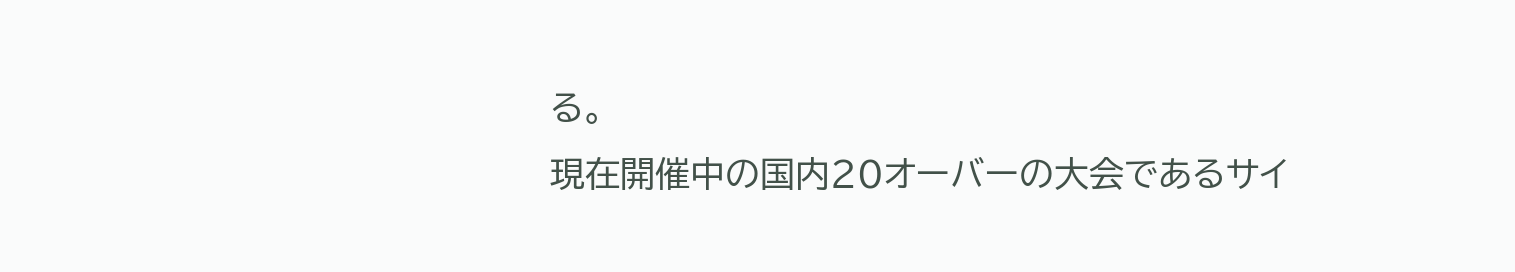る。
現在開催中の国内20オーバーの大会であるサイ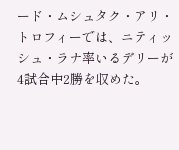ード・ムシュタク・アリ・トロフィーでは、ニティッシュ・ラナ率いるデリーが4試合中2勝を収めた。